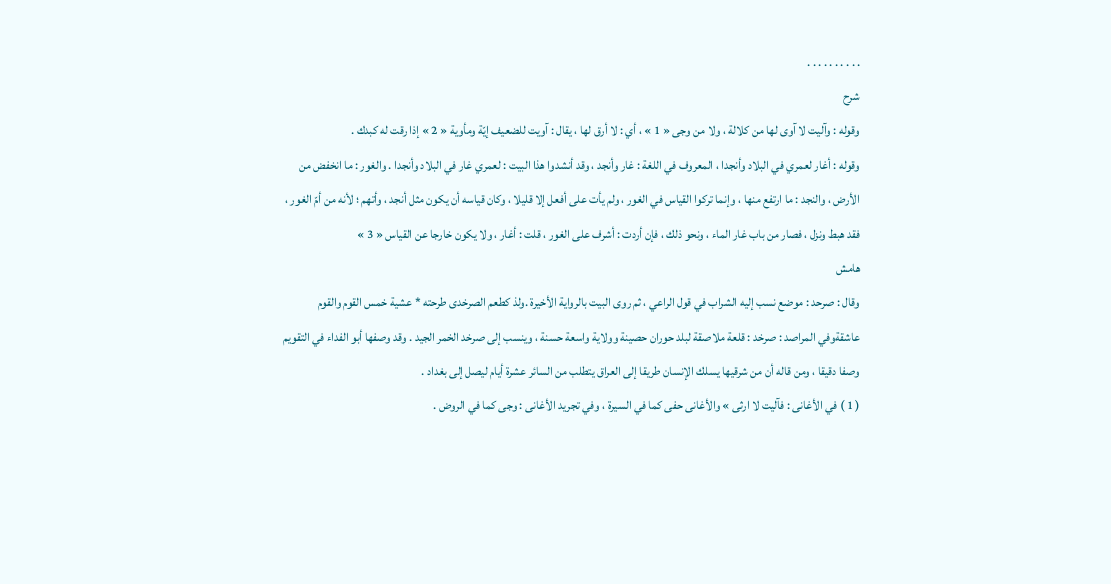. . . . . . . . . .
شرح
وقوله : وآليت لا آوى لها من كلالة ، ولا من وجى « 1 » ، أي : لا أرق لها ، يقال : آويت للضعيف إيّة ومأوية « 2 » إذا رقت له كبدك .
وقوله : أغار لعمري في البلاد وأنجدا ، المعروف في اللغة : غار وأنجد ، وقد أنشدوا هذا البيت : لعمري غار في البلاد وأنجدا . والغور : ما انخفض من الأرض ، والنجد : ما ارتفع منها ، وإنما تركوا القياس في الغور ، ولم يأت على أفعل إلا قليلا ، وكان قياسه أن يكون مثل أنجد ، وأتهم ؛ لأنه من أمّ الغور ، فقد هبط ونزل ، فصار من باب غار الماء ، ونحو ذلك ، فإن أردت : أشرف على الغور ، قلت : أغار ، ولا يكون خارجا عن القياس « 3 »
هامش
وقال : صرحد : موضع نسب إليه الشراب في قول الراعي ، ثم روى البيت بالرواية الأخيرة .ولذ كطعم الصرخدى طرحته * عشية خمس القوم والقوم عاشقةوفي المراصد : صرخد : قلعة ملاصقة لبلد حوران حصينة وولاية واسعة حسنة ، وينسب إلى صرخد الخمر الجيد . وقد وصفها أبو الفداء في التقويم وصفا دقيقا ، ومن قاله أن من شرقيها يسلك الإنسان طريقا إلى العراق يتطلب من السائر عشرة أيام ليصل إلى بغداد .
( 1 ) في الأغانى : فآليت لا ارثى » والأغانى حفى كما في السيرة ، وفي تجريد الأغانى : وجى كما في الروض .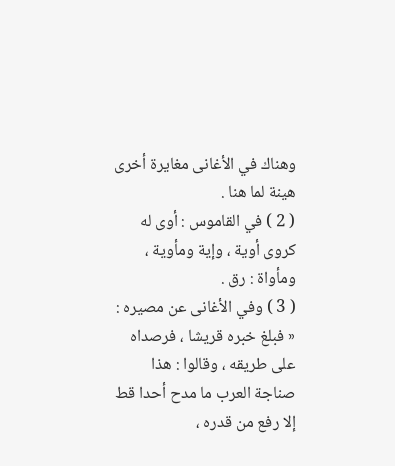وهناك في الأغانى مغايرة أخرى هينة لما هنا .
( 2 ) في القاموس : أوى له كروى أوية ، وإية ومأوية ، ومأواة : رق .
( 3 ) وفي الأغانى عن مصيره : « فبلغ خبره قريشا ، فرصداه على طريقه ، وقالوا : هذا صناجة العرب ما مدح أحدا قط إلا رفع من قدره ،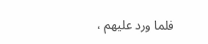فلما ورد عليهم ،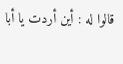قالوا له : أين أردت يا أبا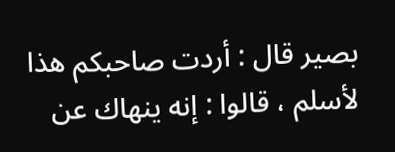بصير قال : أردت صاحبكم هذا لأسلم ، قالوا : إنه ينهاك عن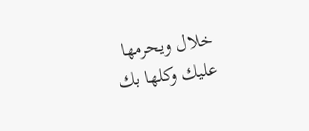خلال ويحرمها عليك وكلها بك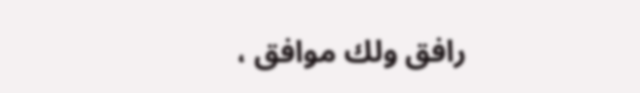رافق ولك موافق ،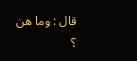قال : وما هن ؟